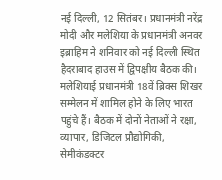नई दिल्ली, 12 सितंबर। प्रधानमंत्री नरेंद्र मोदी और मलेशिया के प्रधानमंत्री अनवर इब्राहिम ने शनिवार को नई दिल्ली स्थित हैदराबाद हाउस में द्विपक्षीय बैठक की। मलेशियाई प्रधानमंत्री 18वें ब्रिक्स शिखर सम्मेलन में शामिल होने के लिए भारत पहुंचे हैं। बैठक में दोनों नेताओं ने रक्षा, व्यापार, डिजिटल प्रौद्योगिकी, सेमीकंडक्टर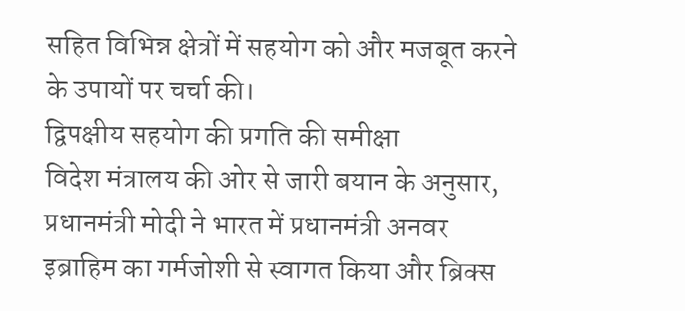सहित विभिन्न क्षेत्रों में सहयोग को और मजबूत करने के उपायों पर चर्चा की।
द्विपक्षीय सहयोग की प्रगति की समीक्षा
विदेश मंत्रालय की ओर से जारी बयान के अनुसार, प्रधानमंत्री मोदी ने भारत में प्रधानमंत्री अनवर इब्राहिम का गर्मजोशी से स्वागत किया और ब्रिक्स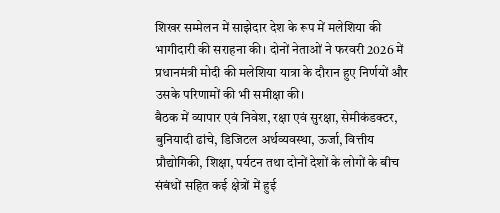शिखर सम्मेलन में साझेदार देश के रूप में मलेशिया की भागीदारी की सराहना की। दोनों नेताओं ने फरवरी 2026 में प्रधानमंत्री मोदी की मलेशिया यात्रा के दौरान हुए निर्णयों और उसके परिणामों की भी समीक्षा की।
बैठक में व्यापार एवं निवेश, रक्षा एवं सुरक्षा, सेमीकंडक्टर, बुनियादी ढांचे, डिजिटल अर्थव्यवस्था, ऊर्जा, वित्तीय प्रौद्योगिकी, शिक्षा, पर्यटन तथा दोनों देशों के लोगों के बीच संबंधों सहित कई क्षेत्रों में हुई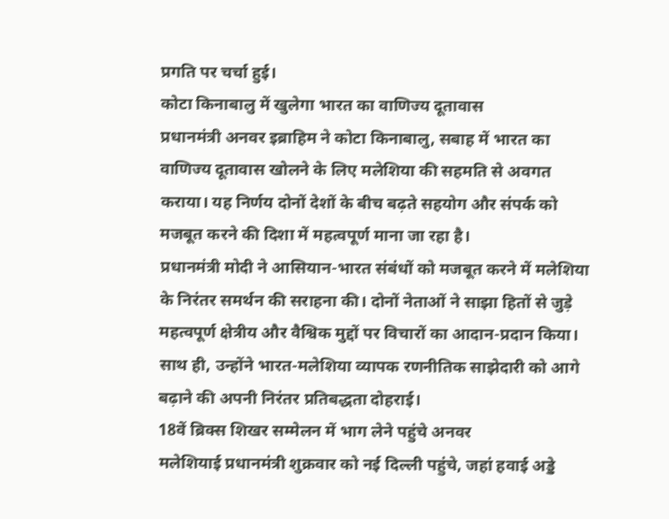प्रगति पर चर्चा हुई।
कोटा किनाबालु में खुलेगा भारत का वाणिज्य दूतावास
प्रधानमंत्री अनवर इब्राहिम ने कोटा किनाबालु, सबाह में भारत का वाणिज्य दूतावास खोलने के लिए मलेशिया की सहमति से अवगत कराया। यह निर्णय दोनों देशों के बीच बढ़ते सहयोग और संपर्क को मजबूत करने की दिशा में महत्वपूर्ण माना जा रहा है।
प्रधानमंत्री मोदी ने आसियान-भारत संबंधों को मजबूत करने में मलेशिया के निरंतर समर्थन की सराहना की। दोनों नेताओं ने साझा हितों से जुड़े महत्वपूर्ण क्षेत्रीय और वैश्विक मुद्दों पर विचारों का आदान-प्रदान किया। साथ ही, उन्होंने भारत-मलेशिया व्यापक रणनीतिक साझेदारी को आगे बढ़ाने की अपनी निरंतर प्रतिबद्धता दोहराई।
18वें ब्रिक्स शिखर सम्मेलन में भाग लेने पहुंचे अनवर
मलेशियाई प्रधानमंत्री शुक्रवार को नई दिल्ली पहुंचे, जहां हवाई अड्डे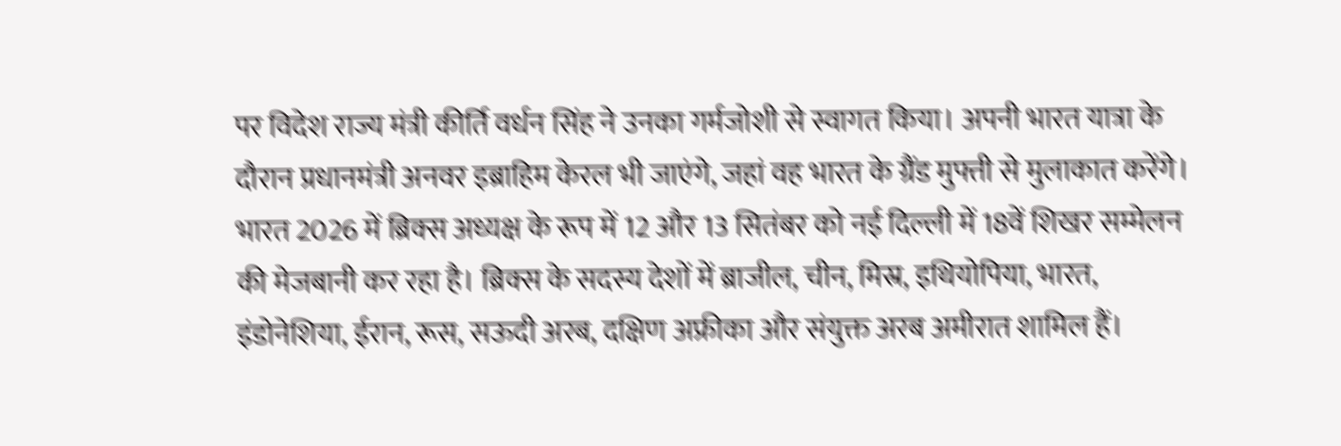पर विदेश राज्य मंत्री कीर्ति वर्धन सिंह ने उनका गर्मजोशी से स्वागत किया। अपनी भारत यात्रा के दौरान प्रधानमंत्री अनवर इब्राहिम केरल भी जाएंगे, जहां वह भारत के ग्रैंड मुफ्ती से मुलाकात करेंगे।
भारत 2026 में ब्रिक्स अध्यक्ष के रूप में 12 और 13 सितंबर को नई दिल्ली में 18वें शिखर सम्मेलन की मेजबानी कर रहा है। ब्रिक्स के सदस्य देशों में ब्राजील, चीन, मिस्र, इथियोपिया, भारत, इंडोनेशिया, ईरान, रूस, सऊदी अरब, दक्षिण अफ्रीका और संयुक्त अरब अमीरात शामिल हैं।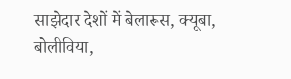साझेदार देशों में बेलारूस, क्यूबा, बोलीविया,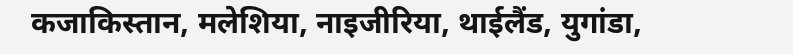कजाकिस्तान, मलेशिया, नाइजीरिया, थाईलैंड, युगांडा,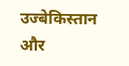उज्बेकिस्तान और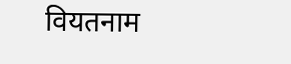वियतनाम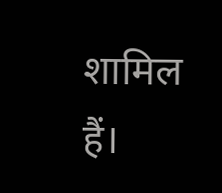शामिल हैं।